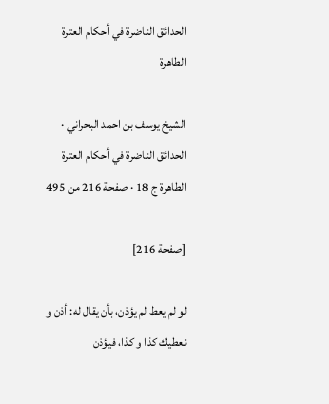الحدائق الناضرة في أحكام العترة الطاهرة

الشيخ يوسف بن احمد البحراني · الحدائق الناضرة في أحكام العترة الطاهرة ج 18 · صفحة 216 من 495

[صفحة 216]

لو لم يعط لم يؤذن، بأن يقال له: أذن و نعطيك كذا و كذا، فيؤذن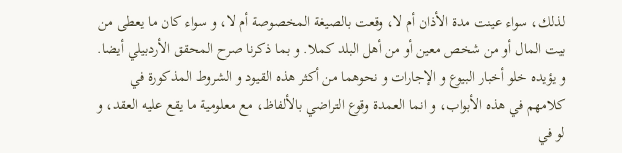لذلك، سواء عينت مدة الأذان أم لا، وقعت بالصيغة المخصوصة أم لا، و سواء كان ما يعطى من بيت المال أو من شخص معين أو من أهل البلد كملا. و بما ذكرنا صرح المحقق الأردبيلي أيضا. و يؤيده خلو أخبار البيوع و الإجارات و نحوهما من أكثر هذه القيود و الشروط المذكورة في كلامهم في هذه الأبواب، و انما العمدة وقوع التراضي بالألفاظ، مع معلومية ما يقع عليه العقد، و لو في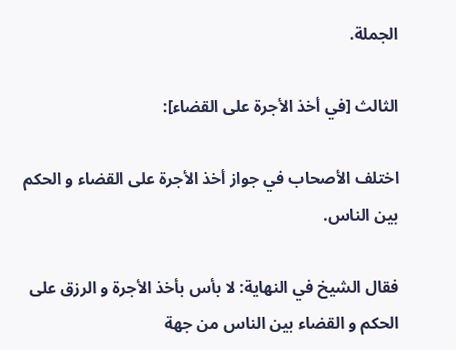الجملة.

الثالث [في أخذ الأجرة على القضاء]:

اختلف الأصحاب في جواز أخذ الأجرة على القضاء و الحكم بين الناس.

فقال الشيخ في النهاية: لا بأس بأخذ الأجرة و الرزق على الحكم و القضاء بين الناس من جهة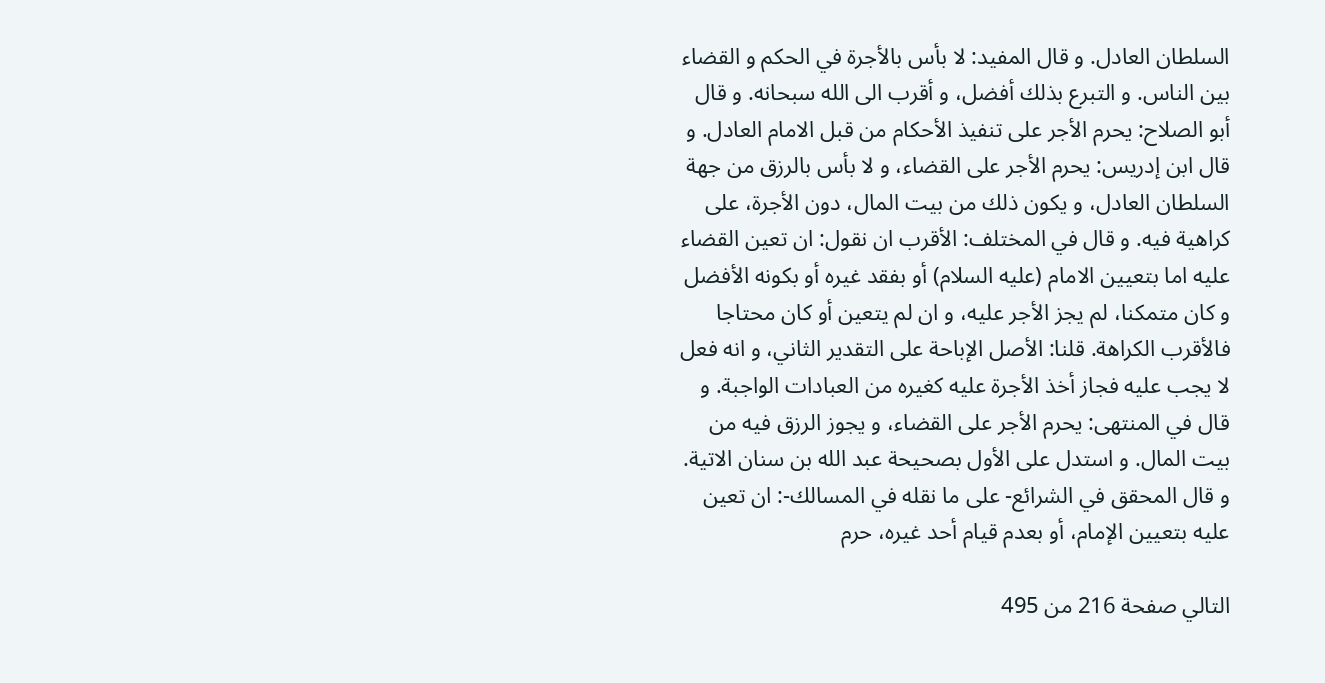السلطان العادل. و قال المفيد: لا بأس بالأجرة في الحكم و القضاء بين الناس. و التبرع بذلك أفضل، و أقرب الى الله سبحانه. و قال أبو الصلاح: يحرم الأجر على تنفيذ الأحكام من قبل الامام العادل. و قال ابن إدريس: يحرم الأجر على القضاء، و لا بأس بالرزق من جهة السلطان العادل، و يكون ذلك من بيت المال، دون الأجرة، على كراهية فيه. و قال في المختلف: الأقرب ان نقول: ان تعين القضاء عليه اما بتعيين الامام (عليه السلام) أو بفقد غيره أو بكونه الأفضل و كان متمكنا، لم يجز الأجر عليه، و ان لم يتعين أو كان محتاجا فالأقرب الكراهة. قلنا: الأصل الإباحة على التقدير الثاني، و انه فعل لا يجب عليه فجاز أخذ الأجرة عليه كغيره من العبادات الواجبة. و قال في المنتهى: يحرم الأجر على القضاء، و يجوز الرزق فيه من بيت المال. و استدل على الأول بصحيحة عبد الله بن سنان الاتية. و قال المحقق في الشرائع- على ما نقله في المسالك-: ان تعين عليه بتعيين الإمام، أو بعدم قيام أحد غيره، حرم

التالي صفحة 216 من 495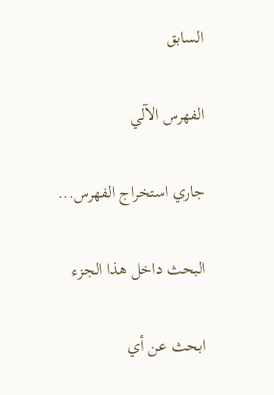السابق

الفهرس الآلي

جاري استخراج الفهرس...

البحث داخل هذا الجزء

ابحث عن أي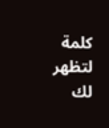كلمة لتظهر لك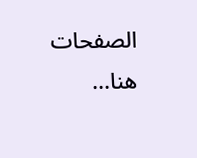الصفحات هنا...